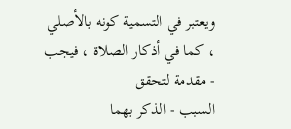ويعتبر في التسمية كونه بالأصلي ، كما في أذكار الصلاة ، فيجب - مقدمة لتحقق
السبب - الذكر بهما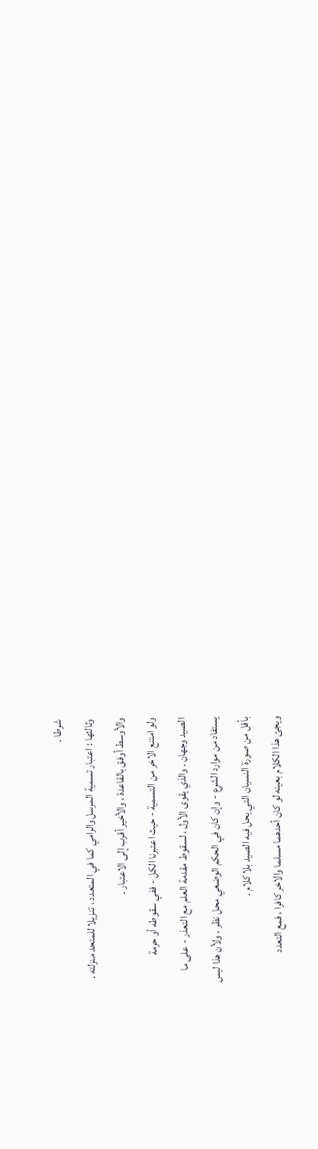شرطا .
وثالثها : اعتبار تسمية المرسل والرامي كما في المتعدد ، تنزيلا للمتحد منزلته .
والأوسط أوفق بالقاعدة ، والأخير أقرب إلى الاعتبار .
ولو امتنع الاخر من التسمية - حيث اعتبرنا الكل - ففي سقوطه أو حرمة
الصيد وجهان . والذي يقوى الأول ، لسقوط مقدمة العلم مع التعذر - على ما
يستفاد من موارد الشرع - وإن كان في الحكم الوضعي محل نظر ، ولأن هذا ليس
بأقل من صورة النسيان التي يحل فيه الصيد بلا كلام .
ويجئ هذا الكلام بعينه لو كان أحدهما مسلما والاخر كافرا ، فمع التعدد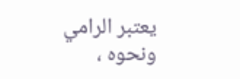يعتبر الرامي ونحوه ،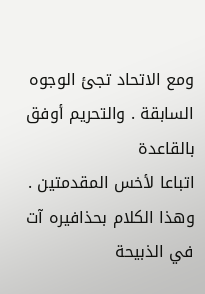ومع الاتحاد تجئ الوجوه السابقة . والتحريم أوفق بالقاعدة
اتباعا لأخس المقدمتين .
وهذا الكلام بحذافيره آت في الذبيحة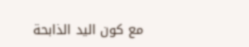مع كون اليد الذابحة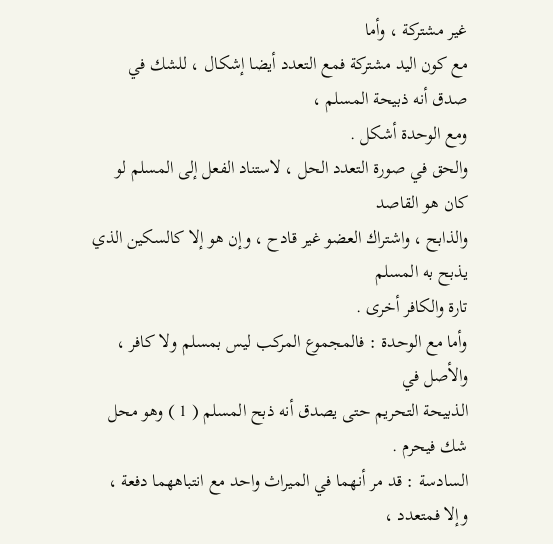غير مشتركة ، وأما
مع كون اليد مشتركة فمع التعدد أيضا إشكال ، للشك في صدق أنه ذبيحة المسلم ،
ومع الوحدة أشكل .
والحق في صورة التعدد الحل ، لاستناد الفعل إلى المسلم لو كان هو القاصد
والذابح ، واشتراك العضو غير قادح ، وإن هو إلا كالسكين الذي يذبح به المسلم
تارة والكافر أخرى .
وأما مع الوحدة : فالمجموع المركب ليس بمسلم ولا كافر ، والأصل في
الذبيحة التحريم حتى يصدق أنه ذبح المسلم ( 1 ) وهو محل شك فيحرم .
السادسة : قد مر أنهما في الميراث واحد مع انتباههما دفعة ، وإلا فمتعدد ،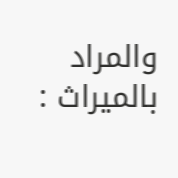والمراد بالميراث :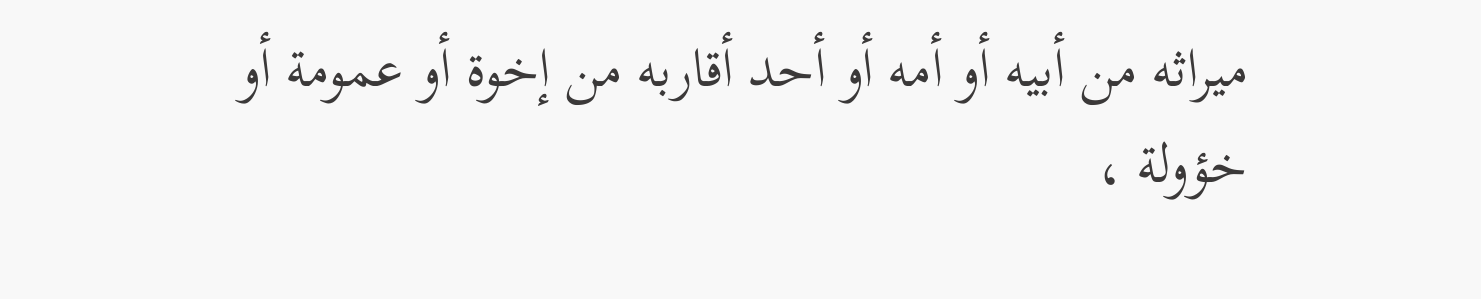ميراثه من أبيه أو أمه أو أحد أقاربه من إخوة أو عمومة أو
خؤولة ،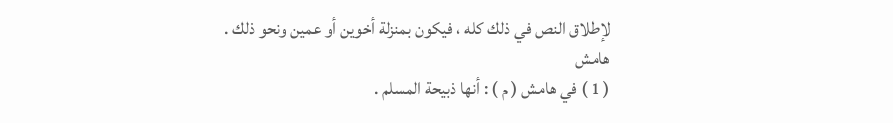لإطلاق النص في ذلك كله ، فيكون بمنزلة أخوين أو عمين ونحو ذلك .
هامش
( 1 ) في هامش ( م ) : أنها ذبيحة المسلم .